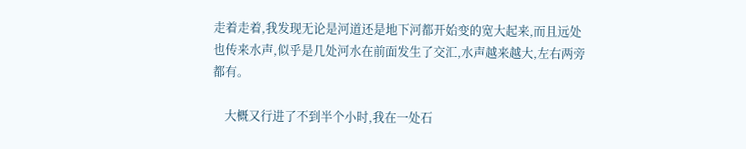走着走着,我发现无论是河道还是地下河都开始变的宽大起来,而且远处也传来水声,似乎是几处河水在前面发生了交汇,水声越来越大,左右两旁都有。

    大概又行进了不到半个小时,我在一处石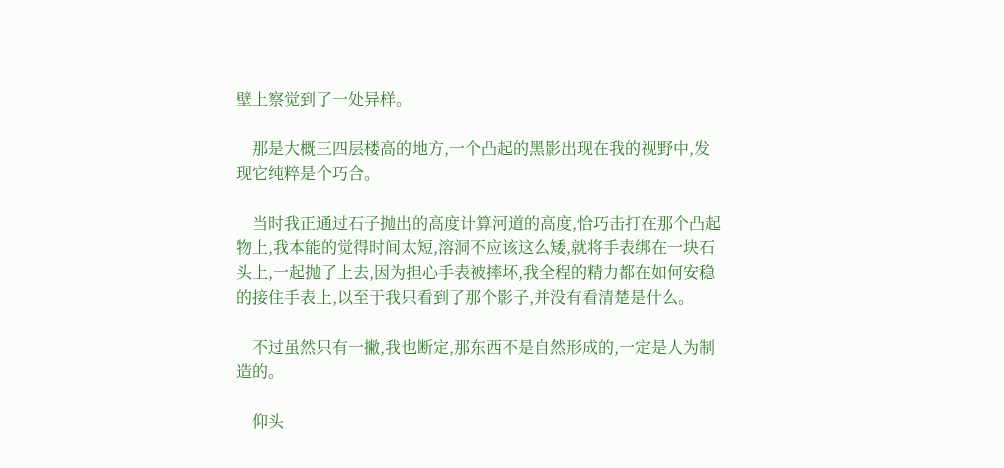壁上察觉到了一处异样。

    那是大概三四层楼高的地方,一个凸起的黑影出现在我的视野中,发现它纯粹是个巧合。

    当时我正通过石子抛出的高度计算河道的高度,恰巧击打在那个凸起物上,我本能的觉得时间太短,溶洞不应该这么矮,就将手表绑在一块石头上,一起抛了上去,因为担心手表被摔坏,我全程的精力都在如何安稳的接住手表上,以至于我只看到了那个影子,并没有看清楚是什么。

    不过虽然只有一撇,我也断定,那东西不是自然形成的,一定是人为制造的。

    仰头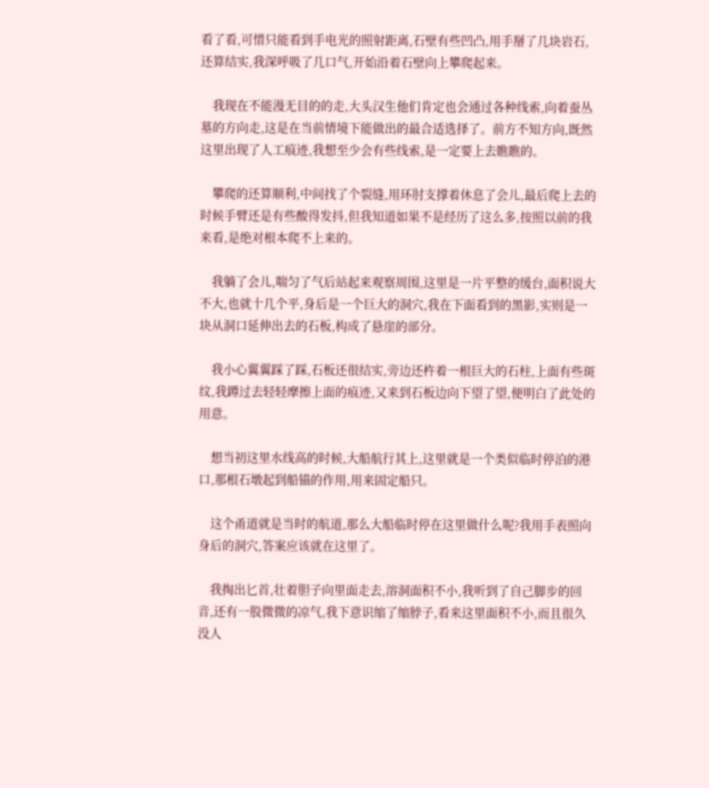看了看,可惜只能看到手电光的照射距离,石壁有些凹凸,用手掰了几块岩石,还算结实,我深呼吸了几口气,开始沿着石壁向上攀爬起来。

    我现在不能漫无目的的走,大头汉生他们肯定也会通过各种线索,向着蚕丛墓的方向走,这是在当前情境下能做出的最合适选择了。前方不知方向,既然这里出现了人工痕迹,我想至少会有些线索,是一定要上去瞧瞧的。

    攀爬的还算顺利,中间找了个裂缝,用环肘支撑着休息了会儿,最后爬上去的时候手臂还是有些酸得发抖,但我知道如果不是经历了这么多,按照以前的我来看,是绝对根本爬不上来的。

    我躺了会儿,喘匀了气后站起来观察周围,这里是一片平整的缓台,面积说大不大,也就十几个平,身后是一个巨大的洞穴,我在下面看到的黑影,实则是一块从洞口延伸出去的石板,构成了悬崖的部分。

    我小心翼翼踩了踩,石板还很结实,旁边还杵着一根巨大的石柱,上面有些斑纹,我蹲过去轻轻摩擦上面的痕迹,又来到石板边向下望了望,便明白了此处的用意。

    想当初这里水线高的时候,大船航行其上,这里就是一个类似临时停泊的港口,那根石墩起到船锚的作用,用来固定船只。

    这个甬道就是当时的航道,那么大船临时停在这里做什么呢?我用手表照向身后的洞穴,答案应该就在这里了。

    我掏出匕首,壮着胆子向里面走去,溶洞面积不小,我听到了自己脚步的回音,还有一股微微的凉气,我下意识缩了缩脖子,看来这里面积不小,而且很久没人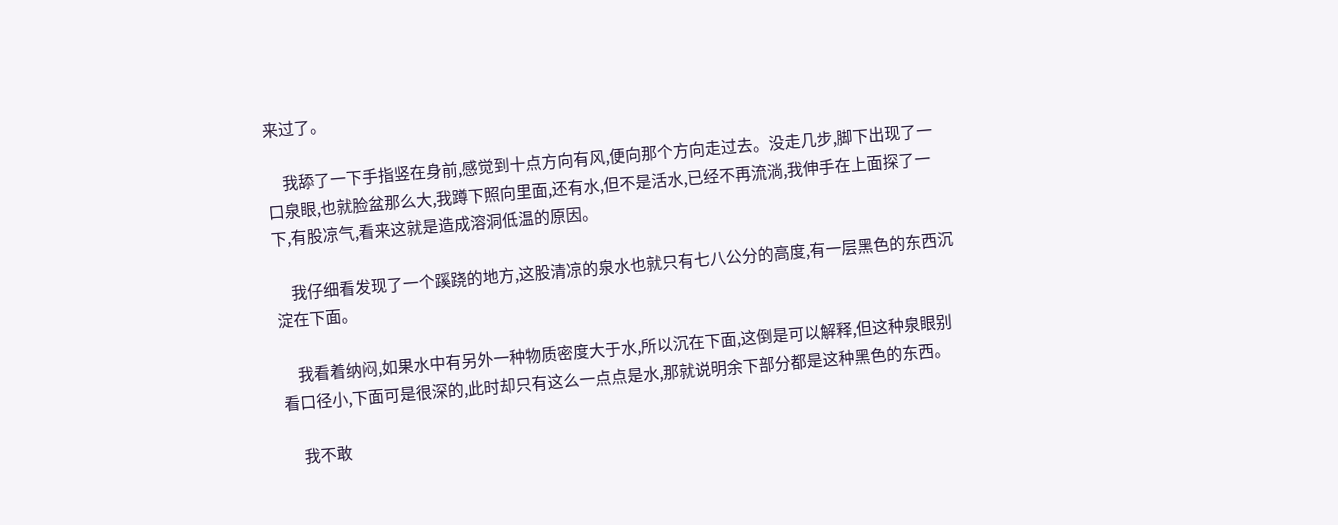来过了。

    我舔了一下手指竖在身前,感觉到十点方向有风,便向那个方向走过去。没走几步,脚下出现了一口泉眼,也就脸盆那么大,我蹲下照向里面,还有水,但不是活水,已经不再流淌,我伸手在上面探了一下,有股凉气,看来这就是造成溶洞低温的原因。

    我仔细看发现了一个蹊跷的地方,这股清凉的泉水也就只有七八公分的高度,有一层黑色的东西沉淀在下面。

    我看着纳闷,如果水中有另外一种物质密度大于水,所以沉在下面,这倒是可以解释,但这种泉眼别看口径小,下面可是很深的,此时却只有这么一点点是水,那就说明余下部分都是这种黑色的东西。

    我不敢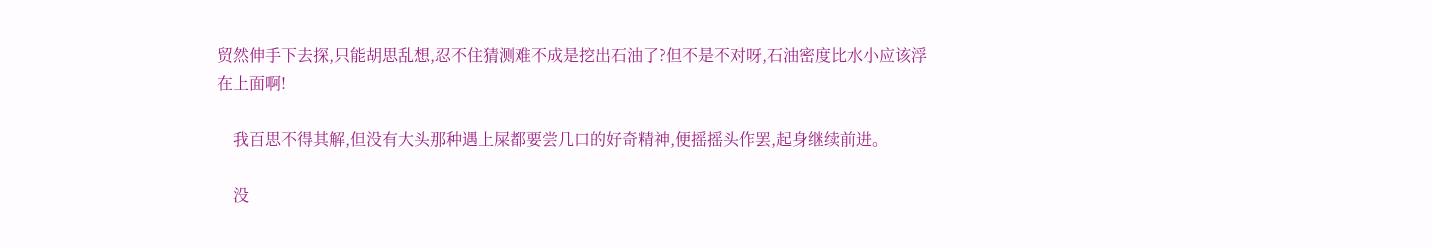贸然伸手下去探,只能胡思乱想,忍不住猜测难不成是挖出石油了?但不是不对呀,石油密度比水小应该浮在上面啊!

    我百思不得其解,但没有大头那种遇上屎都要尝几口的好奇精神,便摇摇头作罢,起身继续前进。

    没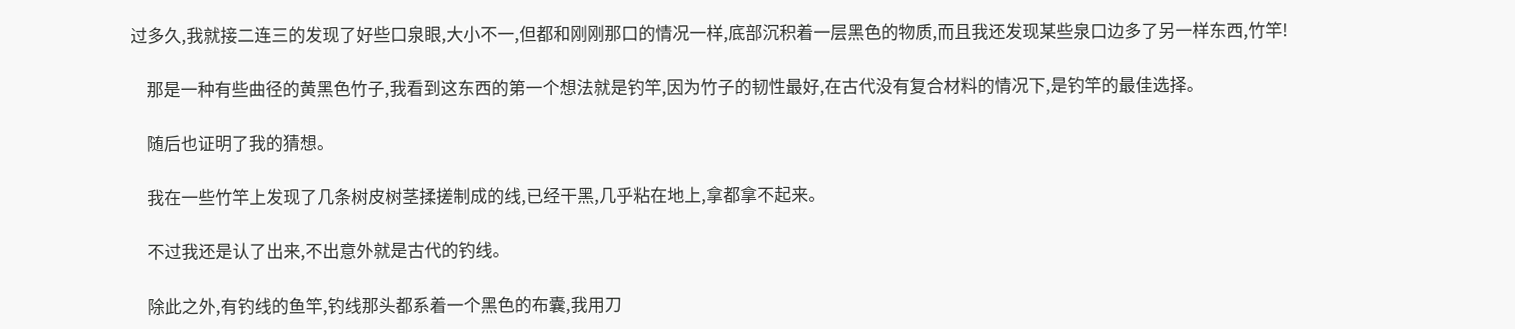过多久,我就接二连三的发现了好些口泉眼,大小不一,但都和刚刚那口的情况一样,底部沉积着一层黑色的物质,而且我还发现某些泉口边多了另一样东西,竹竿!

    那是一种有些曲径的黄黑色竹子,我看到这东西的第一个想法就是钓竿,因为竹子的韧性最好,在古代没有复合材料的情况下,是钓竿的最佳选择。

    随后也证明了我的猜想。

    我在一些竹竿上发现了几条树皮树茎揉搓制成的线,已经干黑,几乎粘在地上,拿都拿不起来。

    不过我还是认了出来,不出意外就是古代的钓线。

    除此之外,有钓线的鱼竿,钓线那头都系着一个黑色的布囊,我用刀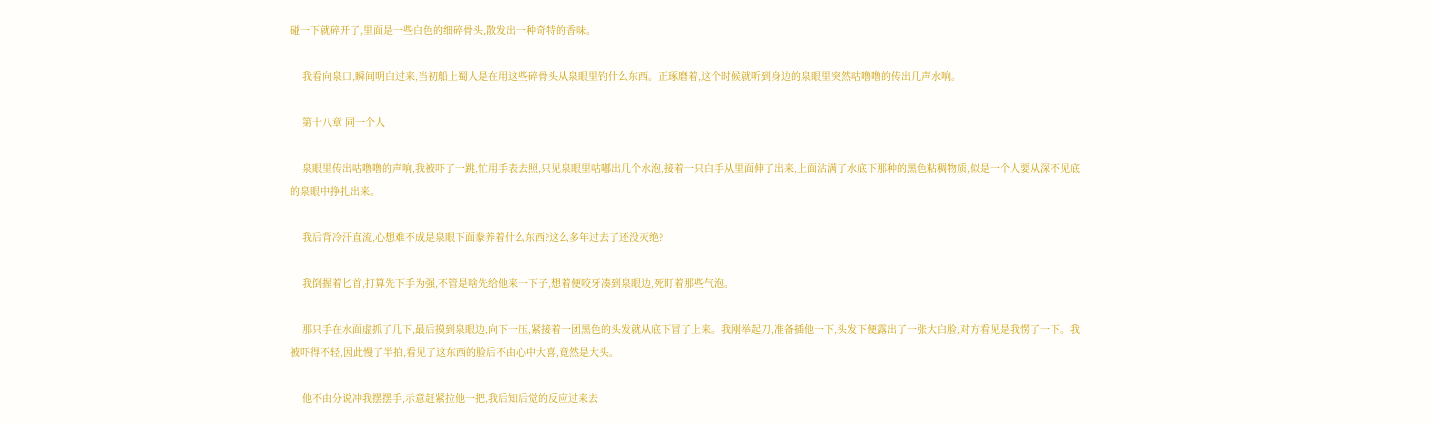碰一下就碎开了,里面是一些白色的细碎骨头,散发出一种奇特的香味。

    我看向泉口,瞬间明白过来,当初船上蜀人是在用这些碎骨头从泉眼里钓什么东西。正琢磨着,这个时候就听到身边的泉眼里突然咕噜噜的传出几声水响。

    第十八章 同一个人

    泉眼里传出咕噜噜的声响,我被吓了一跳,忙用手表去照,只见泉眼里咕嘟出几个水泡,接着一只白手从里面伸了出来,上面沾满了水底下那种的黑色粘稠物质,似是一个人要从深不见底的泉眼中挣扎出来。

    我后背冷汗直流,心想难不成是泉眼下面豢养着什么东西?这么多年过去了还没灭绝?

    我倒握着匕首,打算先下手为强,不管是啥先给他来一下子,想着便咬牙凑到泉眼边,死盯着那些气泡。

    那只手在水面虚抓了几下,最后摸到泉眼边,向下一压,紧接着一团黑色的头发就从底下冒了上来。我刚举起刀,准备插他一下,头发下便露出了一张大白脸,对方看见是我愣了一下。我被吓得不轻,因此慢了半拍,看见了这东西的脸后不由心中大喜,竟然是大头。

    他不由分说冲我摆摆手,示意赶紧拉他一把,我后知后觉的反应过来去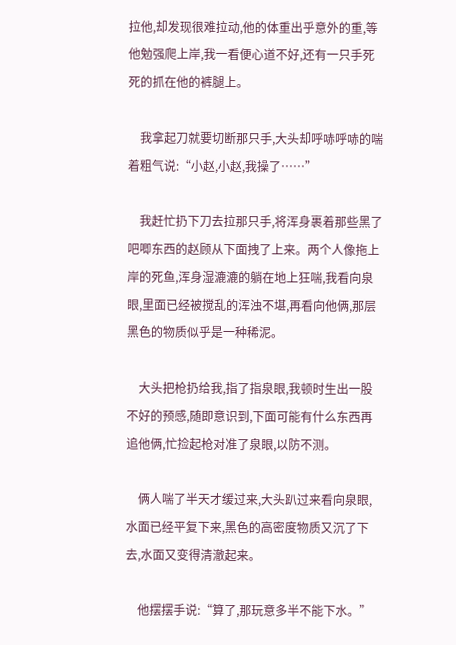拉他,却发现很难拉动,他的体重出乎意外的重,等他勉强爬上岸,我一看便心道不好,还有一只手死死的抓在他的裤腿上。

    我拿起刀就要切断那只手,大头却呼哧呼哧的喘着粗气说:“小赵,小赵,我操了……”

    我赶忙扔下刀去拉那只手,将浑身裹着那些黑了吧唧东西的赵顾从下面拽了上来。两个人像拖上岸的死鱼,浑身湿漉漉的躺在地上狂喘,我看向泉眼,里面已经被搅乱的浑浊不堪,再看向他俩,那层黑色的物质似乎是一种稀泥。

    大头把枪扔给我,指了指泉眼,我顿时生出一股不好的预感,随即意识到,下面可能有什么东西再追他俩,忙捡起枪对准了泉眼,以防不测。

    俩人喘了半天才缓过来,大头趴过来看向泉眼,水面已经平复下来,黑色的高密度物质又沉了下去,水面又变得清澈起来。

    他摆摆手说:“算了,那玩意多半不能下水。”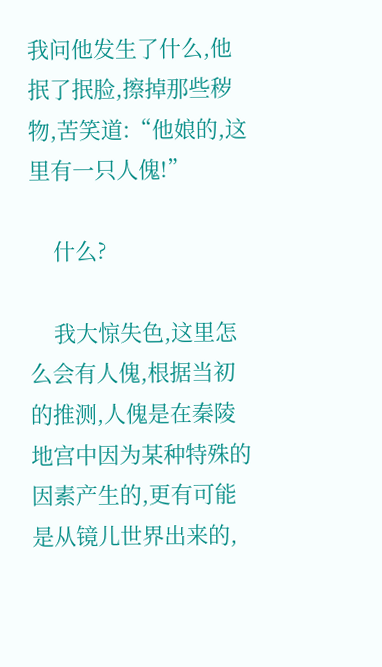我问他发生了什么,他抿了抿脸,擦掉那些秽物,苦笑道:“他娘的,这里有一只人傀!”

    什么?

    我大惊失色,这里怎么会有人傀,根据当初的推测,人傀是在秦陵地宫中因为某种特殊的因素产生的,更有可能是从镜儿世界出来的,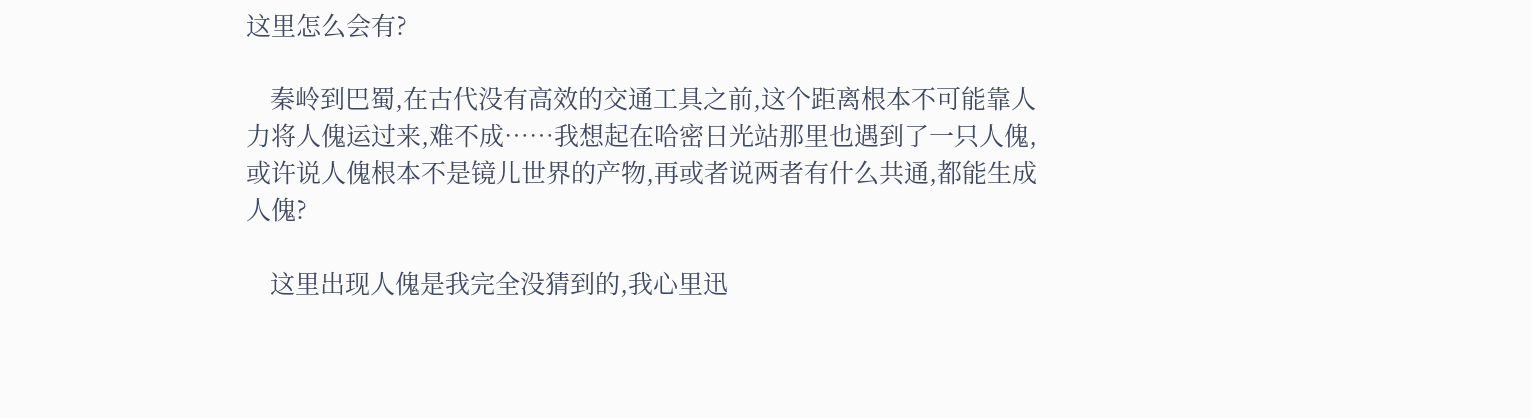这里怎么会有?

    秦岭到巴蜀,在古代没有高效的交通工具之前,这个距离根本不可能靠人力将人傀运过来,难不成……我想起在哈密日光站那里也遇到了一只人傀,或许说人傀根本不是镜儿世界的产物,再或者说两者有什么共通,都能生成人傀?

    这里出现人傀是我完全没猜到的,我心里迅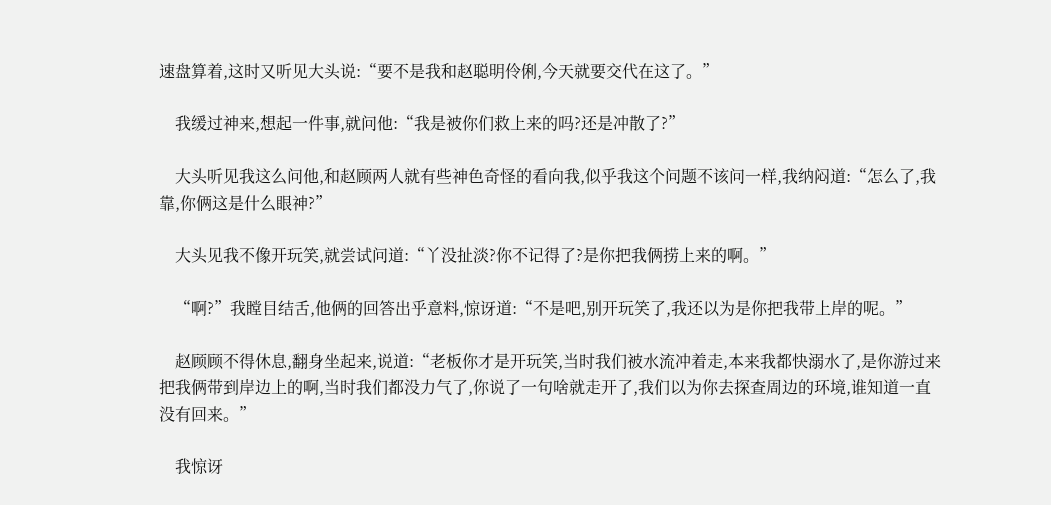速盘算着,这时又听见大头说:“要不是我和赵聪明伶俐,今天就要交代在这了。”

    我缓过神来,想起一件事,就问他:“我是被你们救上来的吗?还是冲散了?”

    大头听见我这么问他,和赵顾两人就有些神色奇怪的看向我,似乎我这个问题不该问一样,我纳闷道:“怎么了,我靠,你俩这是什么眼神?”

    大头见我不像开玩笑,就尝试问道:“丫没扯淡?你不记得了?是你把我俩捞上来的啊。”

    “啊?”我瞠目结舌,他俩的回答出乎意料,惊讶道:“不是吧,别开玩笑了,我还以为是你把我带上岸的呢。”

    赵顾顾不得休息,翻身坐起来,说道:“老板你才是开玩笑,当时我们被水流冲着走,本来我都快溺水了,是你游过来把我俩带到岸边上的啊,当时我们都没力气了,你说了一句啥就走开了,我们以为你去探查周边的环境,谁知道一直没有回来。”

    我惊讶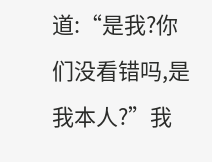道:“是我?你们没看错吗,是我本人?”我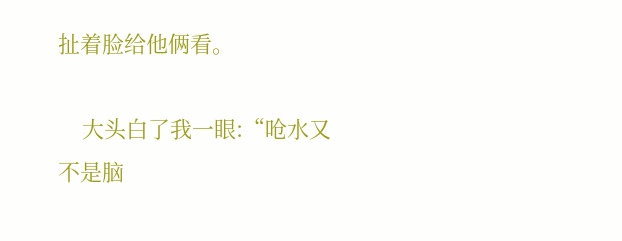扯着脸给他俩看。

    大头白了我一眼:“呛水又不是脑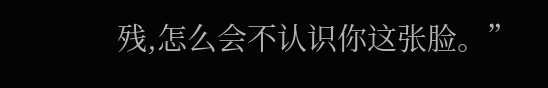残,怎么会不认识你这张脸。”